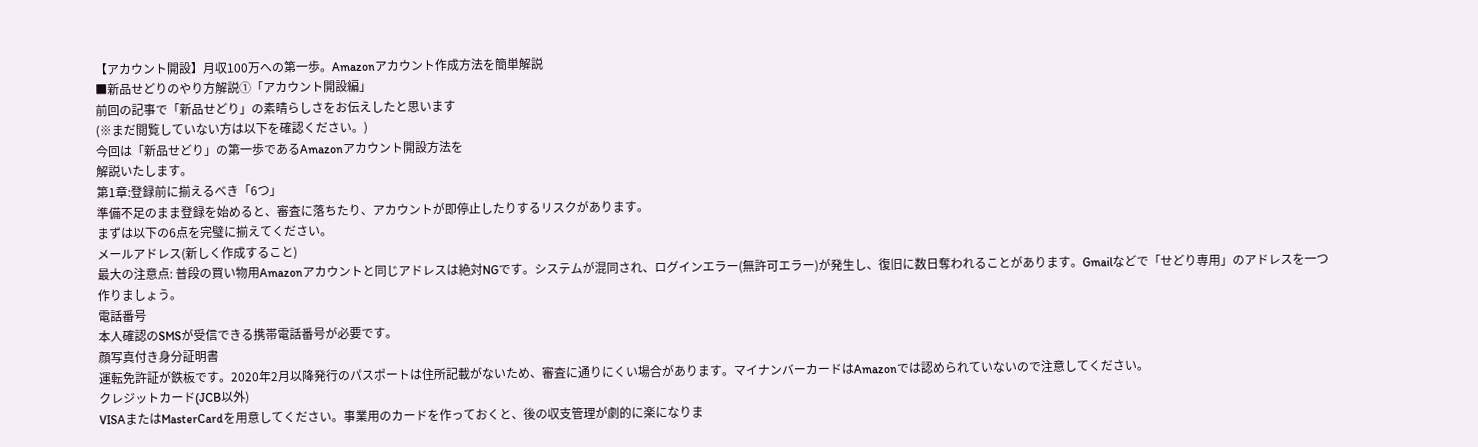【アカウント開設】月収100万への第一歩。Amazonアカウント作成方法を簡単解説
■新品せどりのやり方解説①「アカウント開設編」
前回の記事で「新品せどり」の素晴らしさをお伝えしたと思います
(※まだ閲覧していない方は以下を確認ください。)
今回は「新品せどり」の第一歩であるAmazonアカウント開設方法を
解説いたします。
第1章:登録前に揃えるべき「6つ」
準備不足のまま登録を始めると、審査に落ちたり、アカウントが即停止したりするリスクがあります。
まずは以下の6点を完璧に揃えてください。
メールアドレス(新しく作成すること)
最大の注意点: 普段の買い物用Amazonアカウントと同じアドレスは絶対NGです。システムが混同され、ログインエラー(無許可エラー)が発生し、復旧に数日奪われることがあります。Gmailなどで「せどり専用」のアドレスを一つ作りましょう。
電話番号
本人確認のSMSが受信できる携帯電話番号が必要です。
顔写真付き身分証明書
運転免許証が鉄板です。2020年2月以降発行のパスポートは住所記載がないため、審査に通りにくい場合があります。マイナンバーカードはAmazonでは認められていないので注意してください。
クレジットカード(JCB以外)
VISAまたはMasterCardを用意してください。事業用のカードを作っておくと、後の収支管理が劇的に楽になりま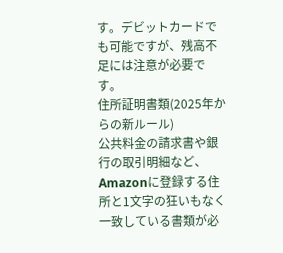す。デビットカードでも可能ですが、残高不足には注意が必要です。
住所証明書類(2025年からの新ルール)
公共料金の請求書や銀行の取引明細など、Amazonに登録する住所と1文字の狂いもなく一致している書類が必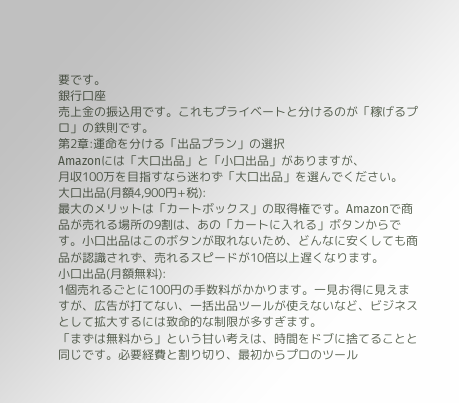要です。
銀行口座
売上金の振込用です。これもプライベートと分けるのが「稼げるプロ」の鉄則です。
第2章:運命を分ける「出品プラン」の選択
Amazonには「大口出品」と「小口出品」がありますが、
月収100万を目指すなら迷わず「大口出品」を選んでください。
大口出品(月額4,900円+税):
最大のメリットは「カートボックス」の取得権です。Amazonで商品が売れる場所の9割は、あの「カートに入れる」ボタンからです。小口出品はこのボタンが取れないため、どんなに安くしても商品が認識されず、売れるスピードが10倍以上遅くなります。
小口出品(月額無料):
1個売れるごとに100円の手数料がかかります。一見お得に見えますが、広告が打てない、一括出品ツールが使えないなど、ビジネスとして拡大するには致命的な制限が多すぎます。
「まずは無料から」という甘い考えは、時間をドブに捨てることと同じです。必要経費と割り切り、最初からプロのツール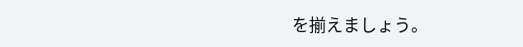を揃えましょう。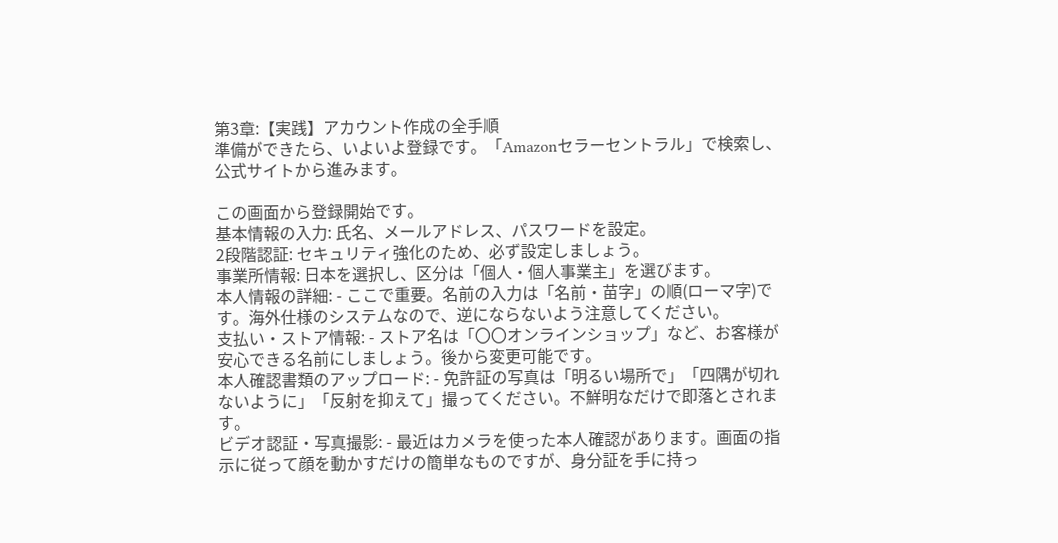第3章:【実践】アカウント作成の全手順
準備ができたら、いよいよ登録です。「Amazonセラーセントラル」で検索し、公式サイトから進みます。

この画面から登録開始です。
基本情報の入力: 氏名、メールアドレス、パスワードを設定。
2段階認証: セキュリティ強化のため、必ず設定しましょう。
事業所情報: 日本を選択し、区分は「個人・個人事業主」を選びます。
本人情報の詳細: - ここで重要。名前の入力は「名前・苗字」の順(ローマ字)です。海外仕様のシステムなので、逆にならないよう注意してください。
支払い・ストア情報: - ストア名は「〇〇オンラインショップ」など、お客様が安心できる名前にしましょう。後から変更可能です。
本人確認書類のアップロード: - 免許証の写真は「明るい場所で」「四隅が切れないように」「反射を抑えて」撮ってください。不鮮明なだけで即落とされます。
ビデオ認証・写真撮影: - 最近はカメラを使った本人確認があります。画面の指示に従って顔を動かすだけの簡単なものですが、身分証を手に持っ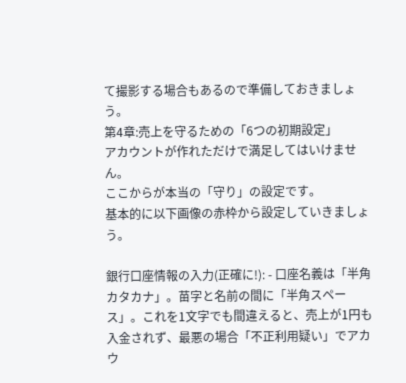て撮影する場合もあるので準備しておきましょう。
第4章:売上を守るための「6つの初期設定」
アカウントが作れただけで満足してはいけません。
ここからが本当の「守り」の設定です。
基本的に以下画像の赤枠から設定していきましょう。

銀行口座情報の入力(正確に!): - 口座名義は「半角カタカナ」。苗字と名前の間に「半角スペース」。これを1文字でも間違えると、売上が1円も入金されず、最悪の場合「不正利用疑い」でアカウ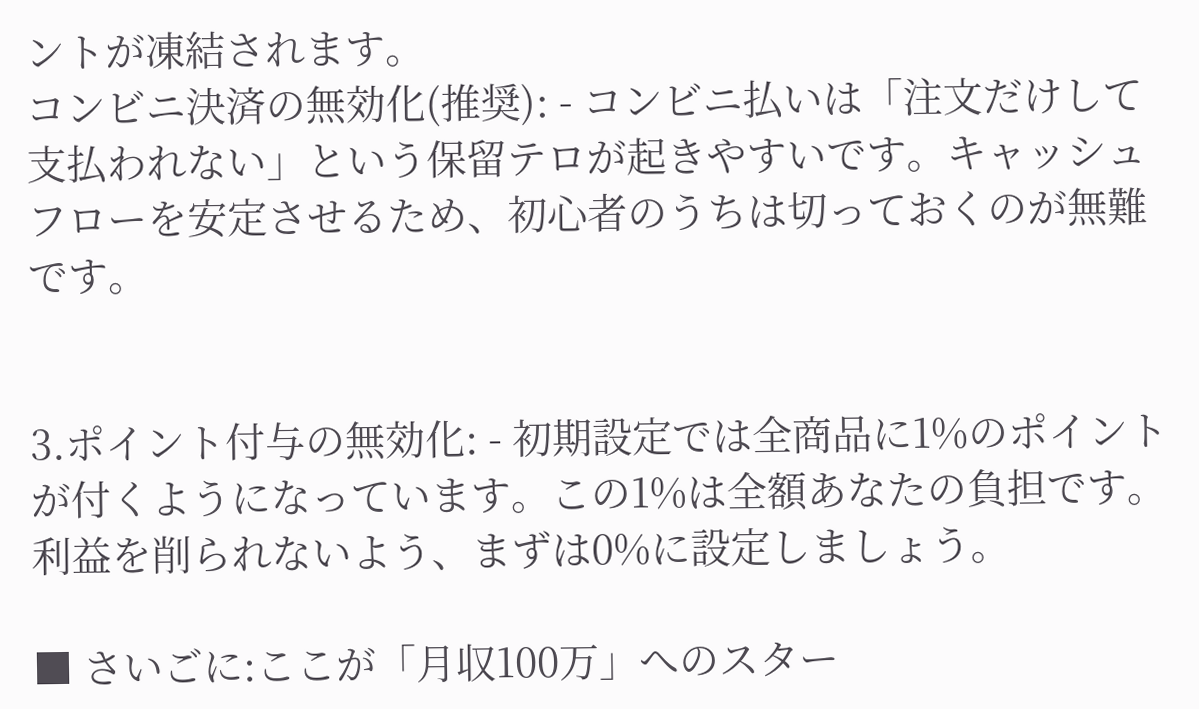ントが凍結されます。
コンビニ決済の無効化(推奨): - コンビニ払いは「注文だけして支払われない」という保留テロが起きやすいです。キャッシュフローを安定させるため、初心者のうちは切っておくのが無難です。


3.ポイント付与の無効化: - 初期設定では全商品に1%のポイントが付くようになっています。この1%は全額あなたの負担です。利益を削られないよう、まずは0%に設定しましょう。

■ さいごに:ここが「月収100万」へのスター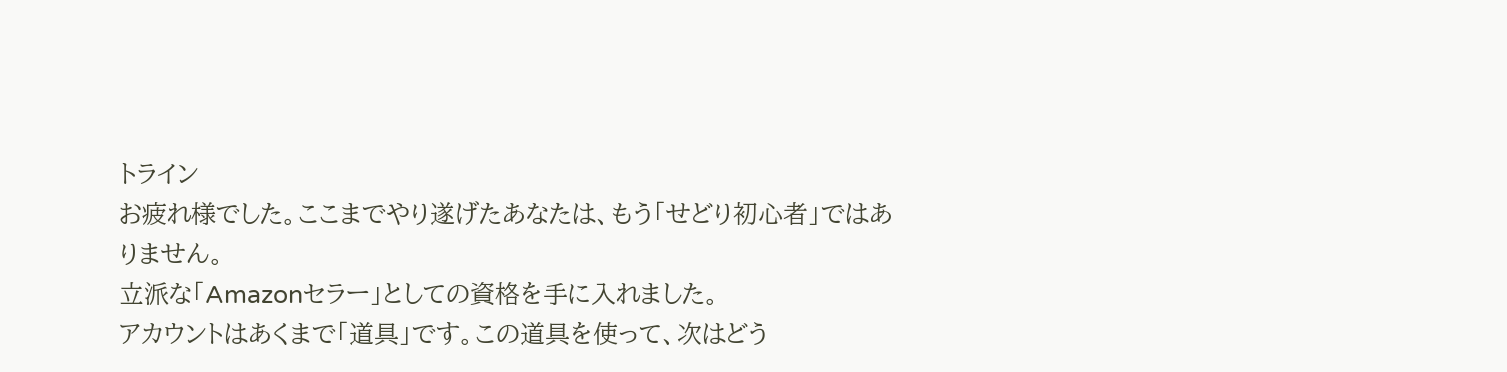トライン
お疲れ様でした。ここまでやり遂げたあなたは、もう「せどり初心者」ではありません。
立派な「Amazonセラー」としての資格を手に入れました。
アカウントはあくまで「道具」です。この道具を使って、次はどう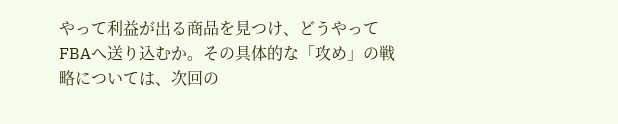やって利益が出る商品を見つけ、どうやってFBAへ送り込むか。その具体的な「攻め」の戦略については、次回の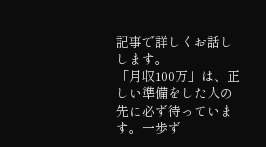記事で詳しくお話しします。
「月収100万」は、正しい準備をした人の先に必ず待っています。一歩ず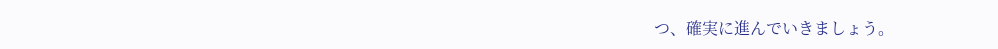つ、確実に進んでいきましょう。